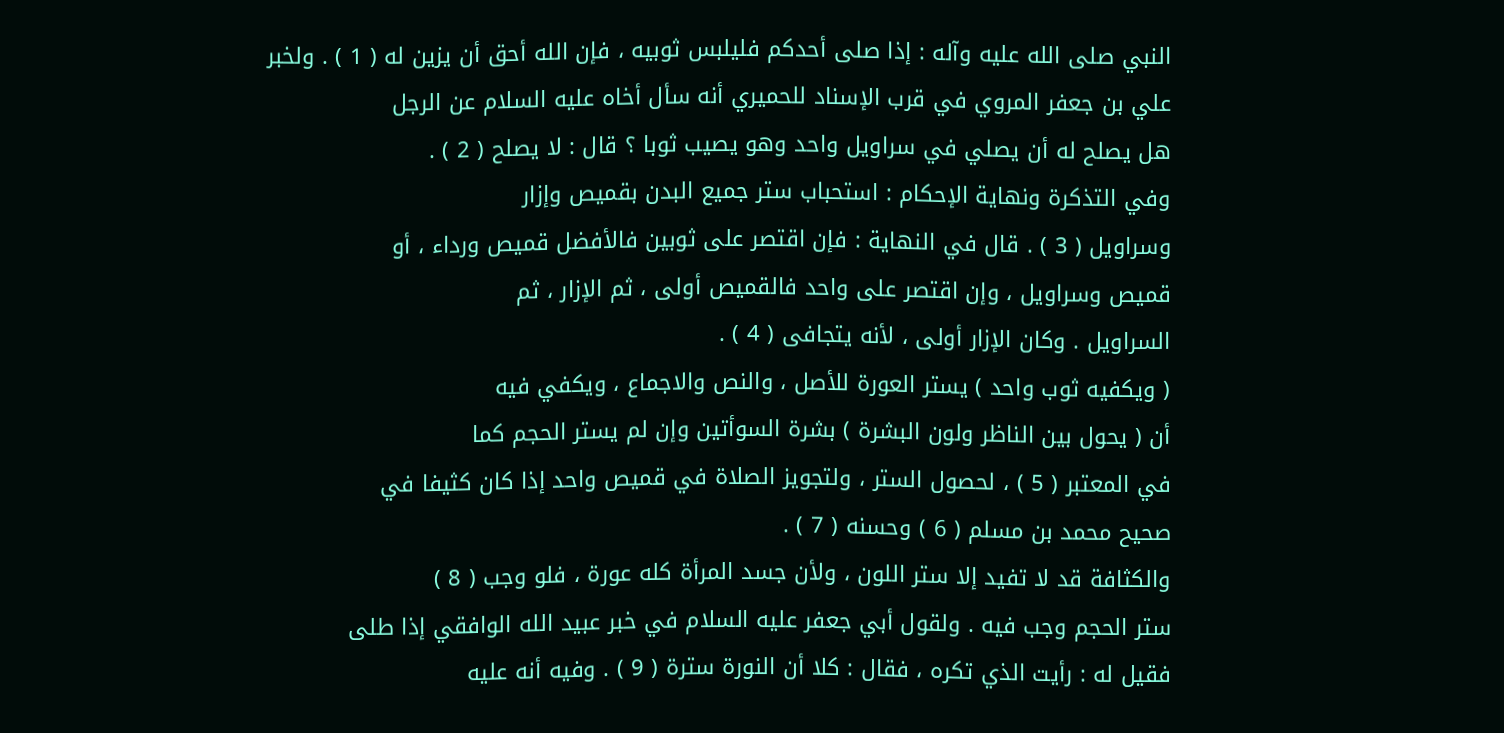النبي صلى الله عليه وآله : إذا صلى أحدكم فليلبس ثوبيه ، فإن الله أحق أن يزين له ( 1 ) . ولخبر
علي بن جعفر المروي في قرب الإسناد للحميري أنه سأل أخاه عليه السلام عن الرجل
هل يصلح له أن يصلي في سراويل واحد وهو يصيب ثوبا ؟ قال : لا يصلح ( 2 ) .
وفي التذكرة ونهاية الإحكام : استحباب ستر جميع البدن بقميص وإزار
وسراويل ( 3 ) . قال في النهاية : فإن اقتصر على ثوبين فالأفضل قميص ورداء ، أو
قميص وسراويل ، وإن اقتصر على واحد فالقميص أولى ، ثم الإزار ، ثم
السراويل . وكان الإزار أولى ، لأنه يتجافى ( 4 ) .
( ويكفيه ثوب واحد ) يستر العورة للأصل ، والنص والاجماع ، ويكفي فيه
أن ( يحول بين الناظر ولون البشرة ) بشرة السوأتين وإن لم يستر الحجم كما
في المعتبر ( 5 ) ، لحصول الستر ، ولتجويز الصلاة في قميص واحد إذا كان كثيفا في
صحيح محمد بن مسلم ( 6 ) وحسنه ( 7 ) .
والكثافة قد لا تفيد إلا ستر اللون ، ولأن جسد المرأة كله عورة ، فلو وجب ( 8 )
ستر الحجم وجب فيه . ولقول أبي جعفر عليه السلام في خبر عبيد الله الوافقي إذا طلى
فقيل له : رأيت الذي تكره ، فقال : كلا أن النورة سترة ( 9 ) . وفيه أنه عليه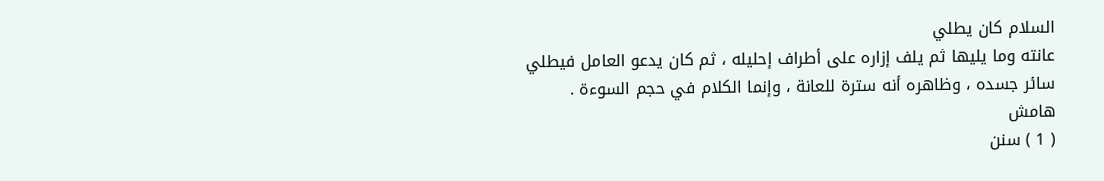السلام كان يطلي
عانته وما يليها ثم يلف إزاره على أطراف إحليله ، ثم كان يدعو العامل فيطلي
سائر جسده ، وظاهره أنه سترة للعانة ، وإنما الكلام في حجم السوءة .
هامش
( 1 ) سنن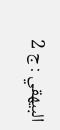البيهقي : ج 2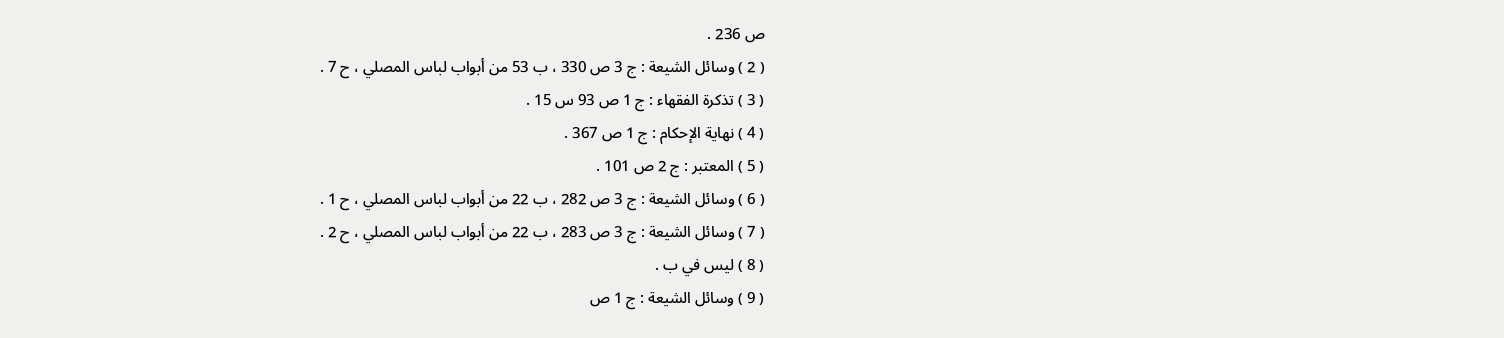ص 236 .
( 2 ) وسائل الشيعة : ج 3 ص 330 ، ب 53 من أبواب لباس المصلي ، ح 7 .
( 3 ) تذكرة الفقهاء : ج 1 ص 93 س 15 .
( 4 ) نهاية الإحكام : ج 1 ص 367 .
( 5 ) المعتبر : ج 2 ص 101 .
( 6 ) وسائل الشيعة : ج 3 ص 282 ، ب 22 من أبواب لباس المصلي ، ح 1 .
( 7 ) وسائل الشيعة : ج 3 ص 283 ، ب 22 من أبواب لباس المصلي ، ح 2 .
( 8 ) ليس في ب .
( 9 ) وسائل الشيعة : ج 1 ص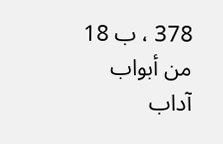378 ، ب 18 من أبواب آداب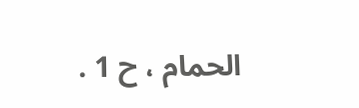الحمام ، ح 1 .